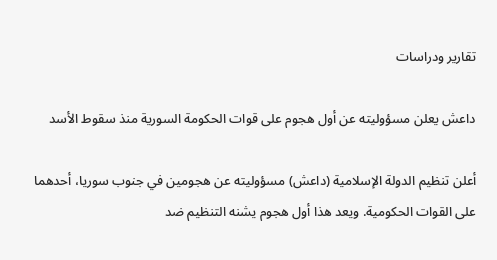تقارير ودراسات

داعش يعلن مسؤوليته عن أول هجوم على قوات الحكومة السورية منذ سقوط الأسد

أعلن تنظيم الدولة الإسلامية (داعش) مسؤوليته عن هجومين في جنوب سوريا، أحدهما على القوات الحكومية. ويعد هذا أول هجوم يشنه التنظيم ضد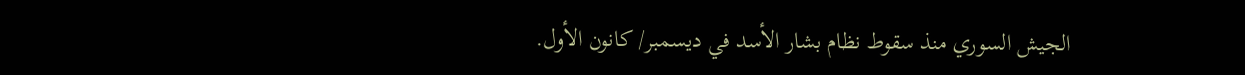الجيش السوري منذ سقوط نظام بشار الأسد في ديسمبر/ كانون الأول.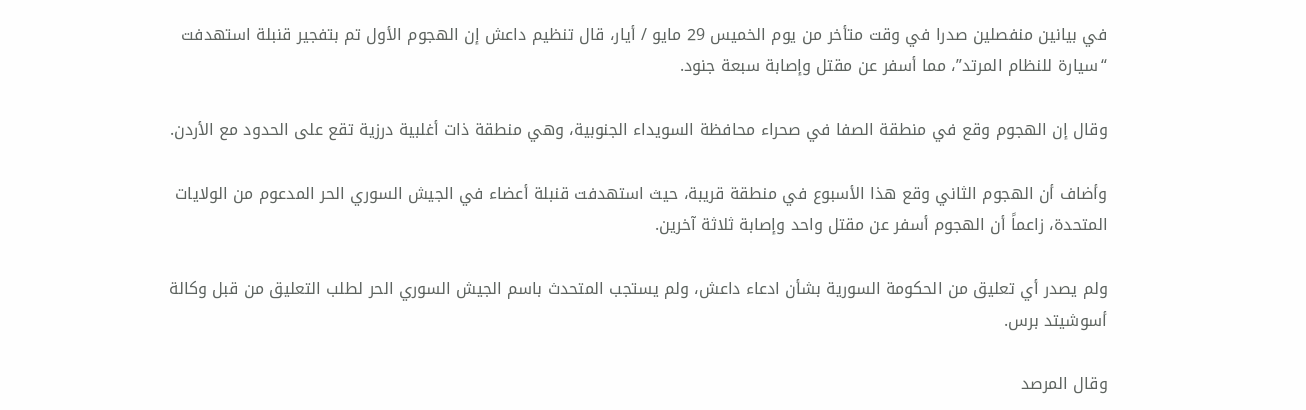في بيانين منفصلين صدرا في وقت متأخر من يوم الخميس 29 مايو / أيار، قال تنظيم داعش إن الهجوم الأول تم بتفجير قنبلة استهدفت “سيارة للنظام المرتد”، مما أسفر عن مقتل وإصابة سبعة جنود.

وقال إن الهجوم وقع في منطقة الصفا في صحراء محافظة السويداء الجنوبية، وهي منطقة ذات أغلبية درزية تقع على الحدود مع الأردن.

وأضاف أن الهجوم الثاني وقع هذا الأسبوع في منطقة قريبة، حيث استهدفت قنبلة أعضاء في الجيش السوري الحر المدعوم من الولايات المتحدة، زاعماً أن الهجوم أسفر عن مقتل واحد وإصابة ثلاثة آخرين.

ولم يصدر أي تعليق من الحكومة السورية بشأن ادعاء داعش، ولم يستجب المتحدث باسم الجيش السوري الحر لطلب التعليق من قبل وكالة أسوشيتد برس.

وقال المرصد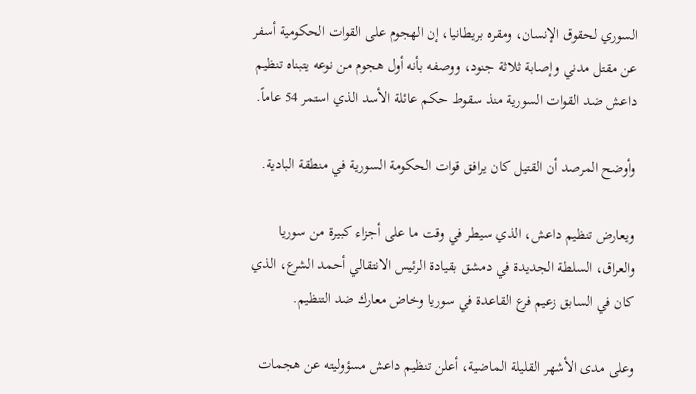السوري لحقوق الإنسان، ومقره بريطانيا، إن الهجوم على القوات الحكومية أسفر عن مقتل مدني وإصابة ثلاثة جنود، ووصفه بأنه أول هجوم من نوعه يتبناه تنظيم داعش ضد القوات السورية منذ سقوط حكم عائلة الأسد الذي استمر 54 عاماً.

وأوضح المرصد أن القتيل كان يرافق قوات الحكومة السورية في منطقة البادية.

ويعارض تنظيم داعش، الذي سيطر في وقت ما على أجزاء كبيرة من سوريا والعراق، السلطة الجديدة في دمشق بقيادة الرئيس الانتقالي أحمد الشرع، الذي كان في السابق زعيم فرع القاعدة في سوريا وخاض معارك ضد التنظيم.

وعلى مدى الأشهر القليلة الماضية، أعلن تنظيم داعش مسؤوليته عن هجمات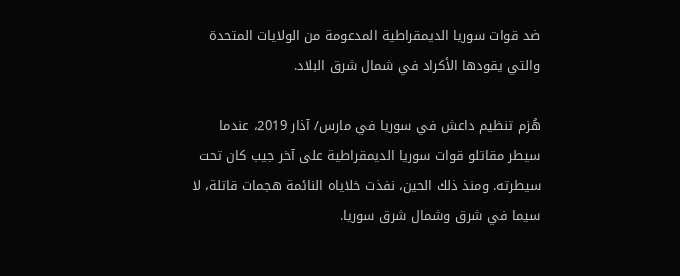ضد قوات سوريا الديمقراطية المدعومة من الولايات المتحدة والتي يقودها الأكراد في شمال شرق البلاد.

هُزم تنظيم داعش في سوريا في مارس/ آذار 2019، عندما سيطر مقاتلو قوات سوريا الديمقراطية على آخر جيب كان تحت سيطرته. ومنذ ذلك الحين، نفذت خلاياه النائمة هجمات قاتلة، لا سيما في شرق وشمال شرق سوريا.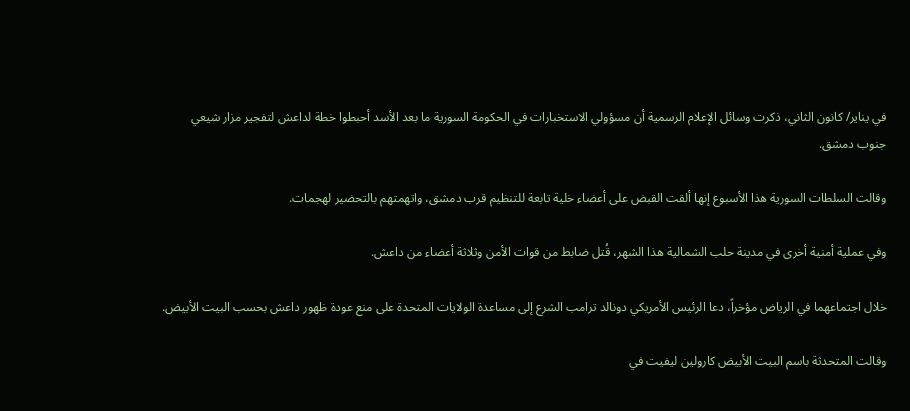في يناير/ كانون الثاني، ذكرت وسائل الإعلام الرسمية أن مسؤولي الاستخبارات في الحكومة السورية ما بعد الأسد أحبطوا خطة لداعش لتفجير مزار شيعي جنوب دمشق.

وقالت السلطات السورية هذا الأسبوع إنها ألقت القبض على أعضاء خلية تابعة للتنظيم قرب دمشق، واتهمتهم بالتحضير لهجمات.

وفي عملية أمنية أخرى في مدينة حلب الشمالية هذا الشهر، قُتل ضابط من قوات الأمن وثلاثة أعضاء من داعش.

خلال اجتماعهما في الرياض مؤخراً، دعا الرئيس الأمريكي دونالد ترامب الشرع إلى مساعدة الولايات المتحدة على منع عودة ظهور داعش بحسب البيت الأبيض.

وقالت المتحدثة باسم البيت الأبيض كارولين ليفيت في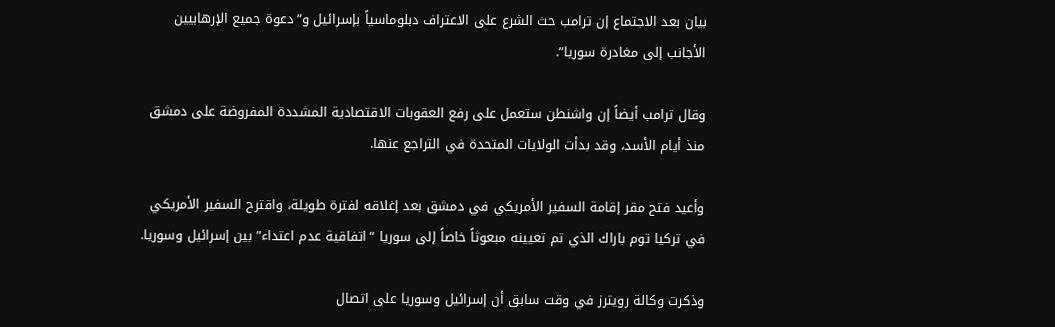بيان بعد الاجتماع إن ترامب حث الشرع على الاعتراف دبلوماسياً بإسرائيل و”دعوة جميع الإرهابيين الأجانب إلى مغادرة سوريا”.

وقال ترامب أيضاً إن واشنطن ستعمل على رفع العقوبات الاقتصادية المشددة المفروضة على دمشق منذ أيام الأسد، وقد بدأت الولايات المتحدة في التراجع عنها.

وأعيد فتح مقر إقامة السفير الأمريكي في دمشق بعد إغلاقه لفترة طويلة، واقترح السفير الأمريكي في تركيا توم باراك الذي تم تعيينه مبعوثاً خاصاً إلى سوريا “اتفاقية عدم اعتداء” بين إسرائيل وسوريا.

وذكرت وكالة رويترز في وقت سابق أن إسرائيل وسوريا على اتصال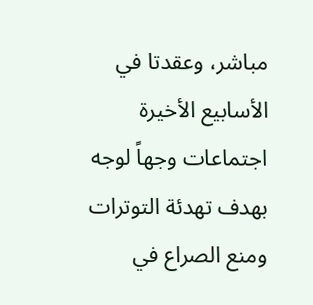مباشر، وعقدتا في الأسابيع الأخيرة اجتماعات وجهاً لوجه بهدف تهدئة التوترات ومنع الصراع في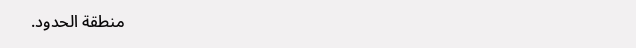منطقة الحدود.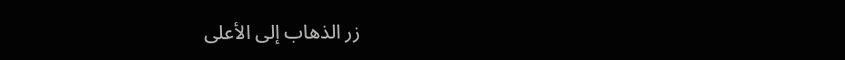زر الذهاب إلى الأعلى